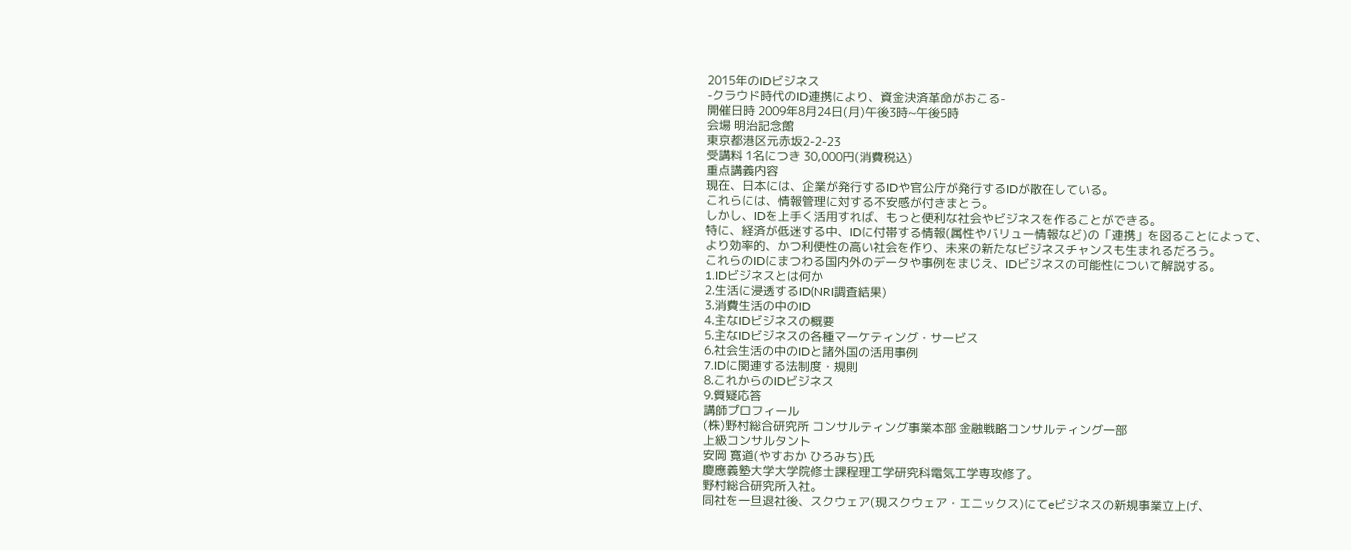2015年のIDビジネス
-クラウド時代のID連携により、資金決済革命がおこる-
開催日時 2009年8月24日(月)午後3時~午後5時
会場 明治記念館
東京都港区元赤坂2-2-23
受講料 1名につき 30,000円(消費税込)
重点講義内容
現在、日本には、企業が発行するIDや官公庁が発行するIDが散在している。
これらには、情報管理に対する不安感が付きまとう。
しかし、IDを上手く活用すれば、もっと便利な社会やビジネスを作ることができる。
特に、経済が低迷する中、IDに付帯する情報(属性やバリュー情報など)の「連携」を図ることによって、
より効率的、かつ利便性の高い社会を作り、未来の新たなビジネスチャンスも生まれるだろう。
これらのIDにまつわる国内外のデータや事例をまじえ、IDビジネスの可能性について解説する。
1.IDビジネスとは何か
2.生活に浸透するID(NRI調査結果)
3.消費生活の中のID
4.主なIDビジネスの概要
5.主なIDビジネスの各種マーケティング・サービス
6.社会生活の中のIDと諸外国の活用事例
7.IDに関連する法制度・規則
8.これからのIDビジネス
9.質疑応答
講師プロフィール
(株)野村総合研究所 コンサルティング事業本部 金融戦略コンサルティング一部
上級コンサルタント
安岡 寛道(やすおか ひろみち)氏
慶應義塾大学大学院修士課程理工学研究科電気工学専攻修了。
野村総合研究所入社。
同社を一旦退社後、スクウェア(現スクウェア・エニックス)にてeビジネスの新規事業立上げ、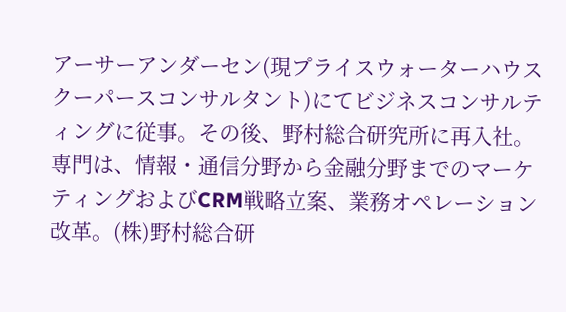アーサーアンダーセン(現プライスウォーターハウスクーパースコンサルタント)にてビジネスコンサルティングに従事。その後、野村総合研究所に再入社。専門は、情報・通信分野から金融分野までのマーケティングおよびCRM戦略立案、業務オペレーション改革。(株)野村総合研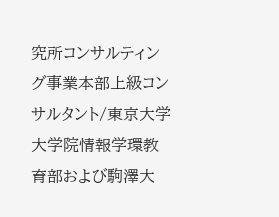究所コンサルティング事業本部上級コンサルタント/東京大学大学院情報学環教育部および駒澤大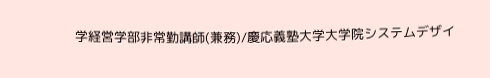学経営学部非常勤講師(兼務)/慶応義塾大学大学院システムデザイ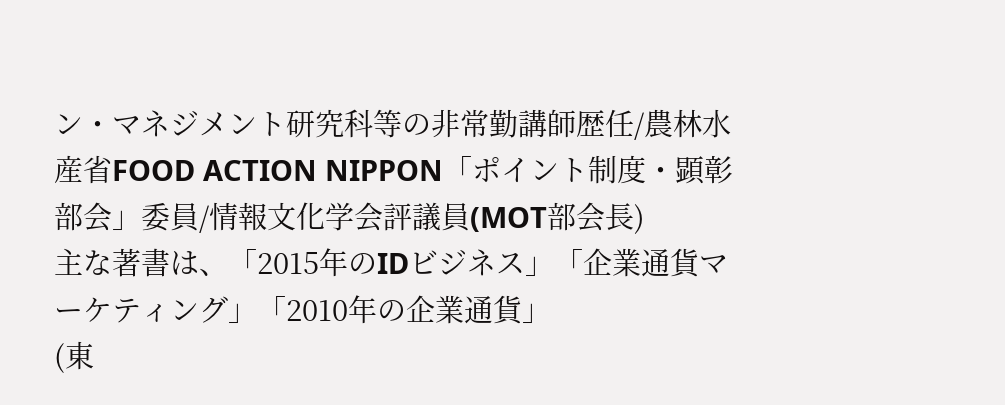ン・マネジメント研究科等の非常勤講師歴任/農林水産省FOOD ACTION NIPPON「ポイント制度・顕彰部会」委員/情報文化学会評議員(MOT部会長)
主な著書は、「2015年のIDビジネス」「企業通貨マーケティング」「2010年の企業通貨」
(東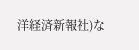洋経済新報社)な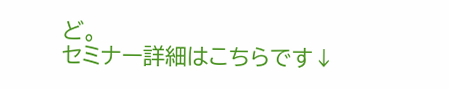ど。
セミナー詳細はこちらです↓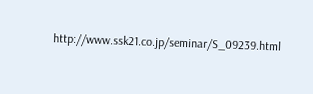http://www.ssk21.co.jp/seminar/S_09239.html